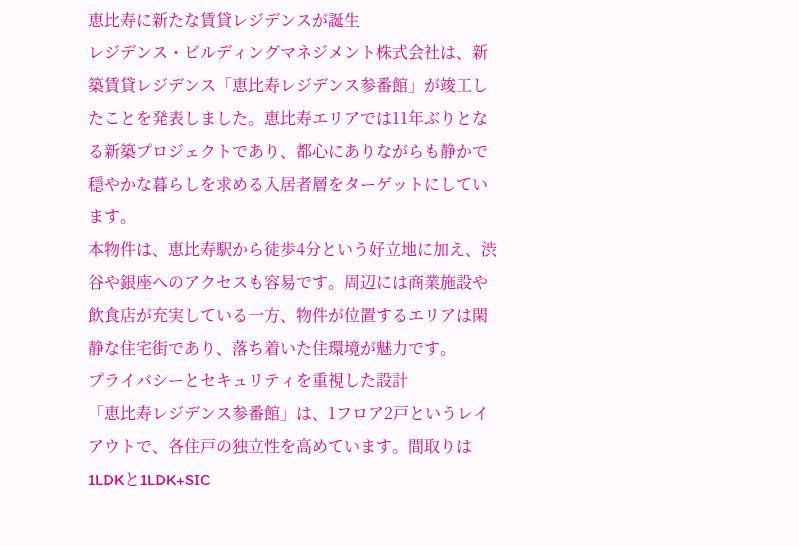恵比寿に新たな賃貸レジデンスが誕生
レジデンス・ビルディングマネジメント株式会社は、新築賃貸レジデンス「恵比寿レジデンス参番館」が竣工したことを発表しました。恵比寿エリアでは11年ぶりとなる新築プロジェクトであり、都心にありながらも静かで穏やかな暮らしを求める入居者層をターゲットにしています。
本物件は、恵比寿駅から徒歩4分という好立地に加え、渋谷や銀座へのアクセスも容易です。周辺には商業施設や飲食店が充実している一方、物件が位置するエリアは閑静な住宅街であり、落ち着いた住環境が魅力です。
プライバシーとセキュリティを重視した設計
「恵比寿レジデンス参番館」は、1フロア2戸というレイアウトで、各住戸の独立性を高めています。間取りは1LDKと1LDK+SIC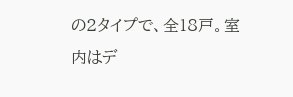の2タイプで、全18戸。室内はデ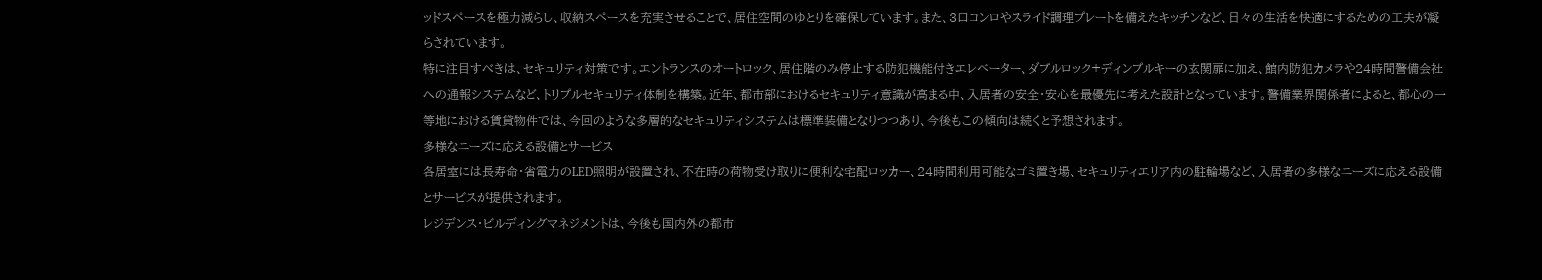ッドスペースを極力減らし、収納スペースを充実させることで、居住空間のゆとりを確保しています。また、3口コンロやスライド調理プレートを備えたキッチンなど、日々の生活を快適にするための工夫が凝らされています。
特に注目すべきは、セキュリティ対策です。エントランスのオートロック、居住階のみ停止する防犯機能付きエレベーター、ダブルロック+ディンプルキーの玄関扉に加え、館内防犯カメラや24時間警備会社への通報システムなど、トリプルセキュリティ体制を構築。近年、都市部におけるセキュリティ意識が高まる中、入居者の安全・安心を最優先に考えた設計となっています。警備業界関係者によると、都心の一等地における賃貸物件では、今回のような多層的なセキュリティシステムは標準装備となりつつあり、今後もこの傾向は続くと予想されます。
多様なニーズに応える設備とサービス
各居室には長寿命・省電力のLED照明が設置され、不在時の荷物受け取りに便利な宅配ロッカー、24時間利用可能なゴミ置き場、セキュリティエリア内の駐輪場など、入居者の多様なニーズに応える設備とサービスが提供されます。
レジデンス・ビルディングマネジメントは、今後も国内外の都市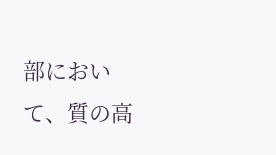部において、質の高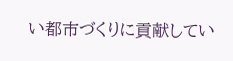い都市づくりに貢献してい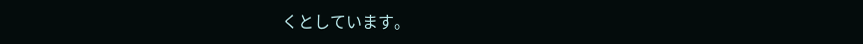くとしています。